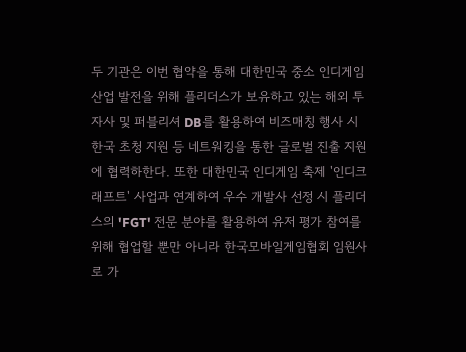두 기관은 이번 협약을 통해 대한민국 중소 인디게임 산업 발전을 위해 플리더스가 보유하고 있는 해외 투자사 및 퍼블리셔 DB를 활용하여 비즈매칭 행사 시 한국 초청 지원 등 네트워킹을 통한 글로벌 진출 지원에 협력하한다. 또한 대한민국 인디게임 축제 '인디크래프트' 사업과 연계하여 우수 개발사 선정 시 플리더스의 'FGT' 전문 분야를 활용하여 유저 평가 참여를 위해 협업할 뿐만 아니라 한국모바일게임협회 임원사로 가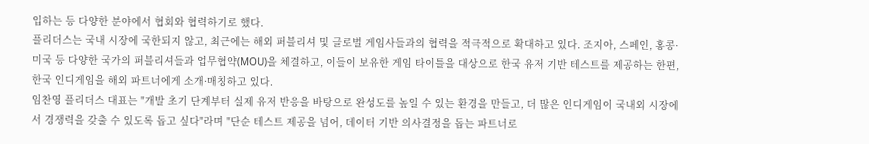입하는 등 다양한 분야에서 협회와 협력하기로 했다.
플리더스는 국내 시장에 국한되지 않고, 최근에는 해외 퍼블리셔 및 글로벌 게임사들과의 협력을 적극적으로 확대하고 있다. 조지아, 스페인, 홍콩·미국 등 다양한 국가의 퍼블리셔들과 업무협약(MOU)을 체결하고, 이들이 보유한 게임 타이틀을 대상으로 한국 유저 기반 테스트를 제공하는 한편, 한국 인디게임을 해외 파트너에게 소개·매칭하고 있다.
임찬영 플리더스 대표는 "개발 초기 단계부터 실제 유저 반응을 바탕으로 완성도를 높일 수 있는 환경을 만들고, 더 많은 인디게임이 국내외 시장에서 경쟁력을 갖출 수 있도록 돕고 싶다"라며 "단순 테스트 제공을 넘어, 데이터 기반 의사결정을 돕는 파트너로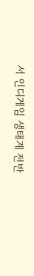서 인디게임 생태계 전반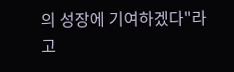의 성장에 기여하겠다"라고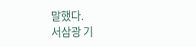말했다.
서삼광 기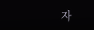자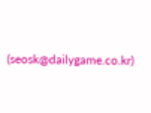(seosk@dailygame.co.kr)